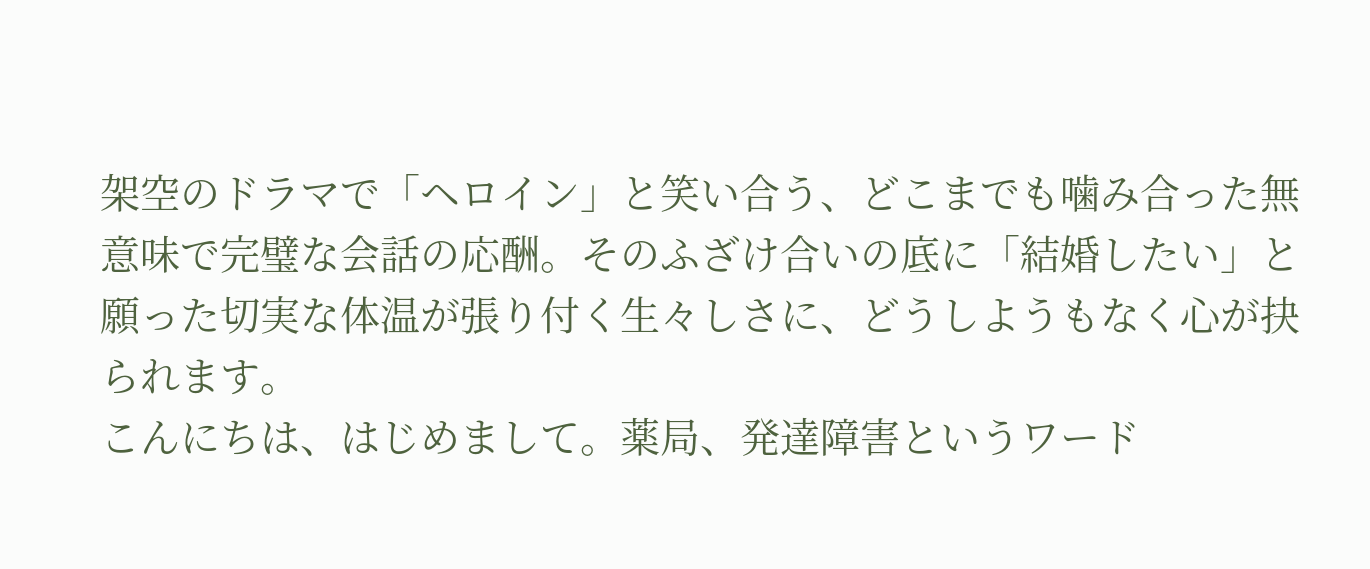架空のドラマで「ヘロイン」と笑い合う、どこまでも噛み合った無意味で完璧な会話の応酬。そのふざけ合いの底に「結婚したい」と願った切実な体温が張り付く生々しさに、どうしようもなく心が抉られます。
こんにちは、はじめまして。薬局、発達障害というワード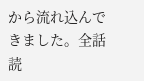から流れ込んできました。全話読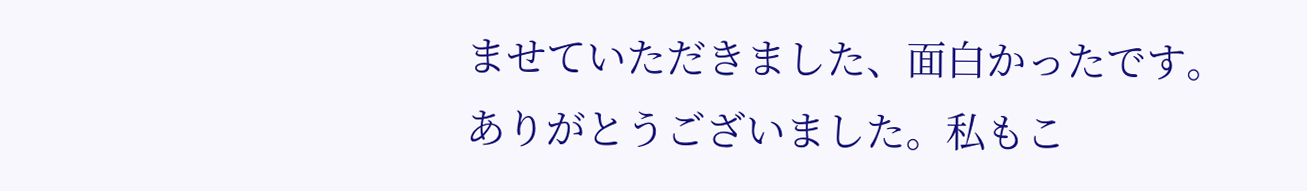ませていただきました、面白かったです。ありがとうございました。私もこ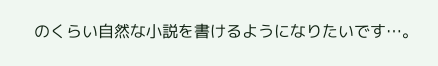のくらい自然な小説を書けるようになりたいです…。